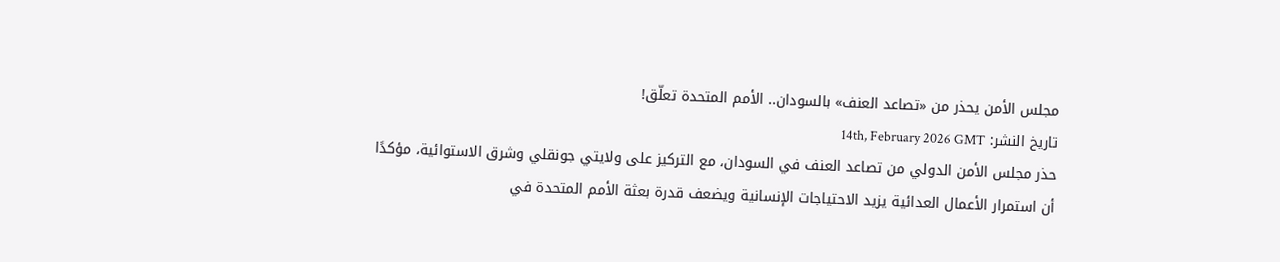مجلس الأمن يحذر من «تصاعد العنف» بالسودان.. الأمم المتحدة تعلّق!
تاريخ النشر: 14th, February 2026 GMT
حذر مجلس الأمن الدولي من تصاعد العنف في السودان، مع التركيز على ولايتي جونقلي وشرق الاستوائية، مؤكدًا أن استمرار الأعمال العدائية يزيد الاحتياجات الإنسانية ويضعف قدرة بعثة الأمم المتحدة في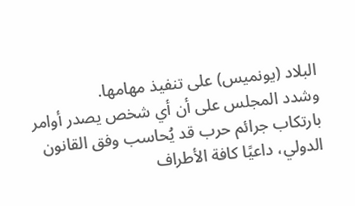البلاد (يونميس) على تنفيذ مهامها.
وشدد المجلس على أن أي شخص يصدر أوامر بارتكاب جرائم حرب قد يُحاسب وفق القانون الدولي، داعيًا كافة الأطراف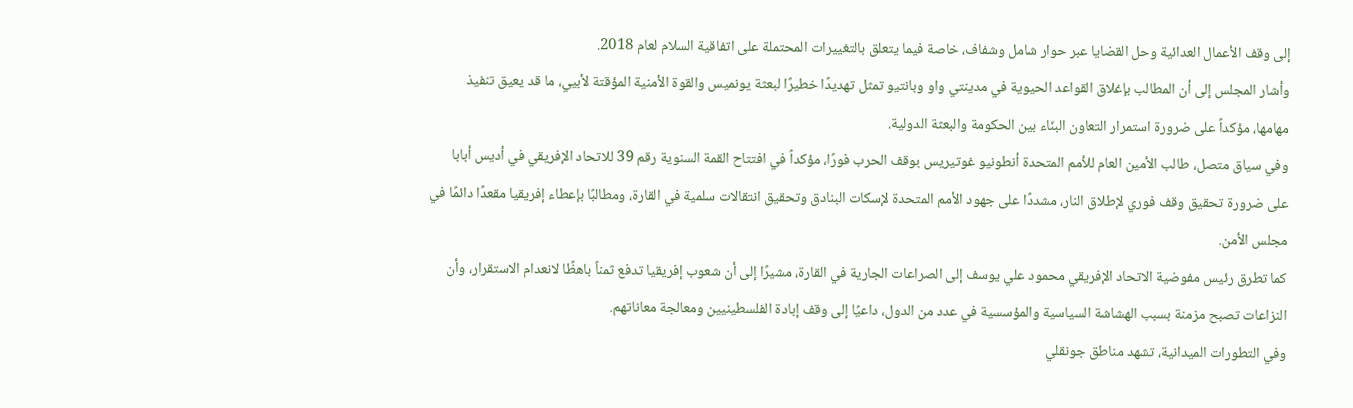إلى وقف الأعمال العدائية وحل القضايا عبر حوار شامل وشفاف، خاصة فيما يتعلق بالتغييرات المحتملة على اتفاقية السلام لعام 2018.
وأشار المجلس إلى أن المطالب بإغلاق القواعد الحيوية في مدينتي واو وبانتيو تمثل تهديدًا خطيرًا لبعثة يونميس والقوة الأمنية المؤقتة لأبيي، ما قد يعيق تنفيذ مهامها، مؤكداً على ضرورة استمرار التعاون البنّاء بين الحكومة والبعثة الدولية.
وفي سياق متصل، طالب الأمين العام للأمم المتحدة أنطونيو غوتيريس بوقف الحرب فورًا، مؤكداً في افتتاح القمة السنوية رقم 39 للاتحاد الإفريقي في أديس أبابا على ضرورة تحقيق وقف فوري لإطلاق النار، مشددًا على جهود الأمم المتحدة لإسكات البنادق وتحقيق انتقالات سلمية في القارة، ومطالبًا بإعطاء إفريقيا مقعدًا دائمًا في مجلس الأمن.
كما تطرق رئيس مفوضية الاتحاد الإفريقي محمود علي يوسف إلى الصراعات الجارية في القارة، مشيرًا إلى أن شعوب إفريقيا تدفع ثمناً باهظًا لانعدام الاستقرار، وأن النزاعات تصبح مزمنة بسبب الهشاشة السياسية والمؤسسية في عدد من الدول، داعيًا إلى وقف إبادة الفلسطينيين ومعالجة معاناتهم.
وفي التطورات الميدانية، تشهد مناطق جونقلي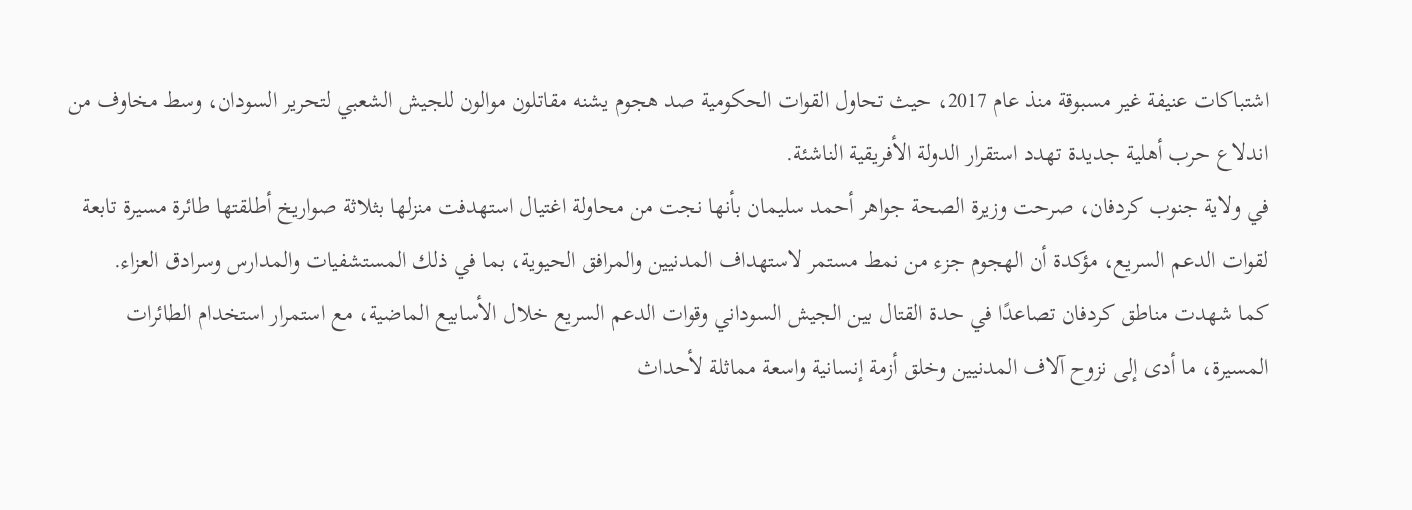اشتباكات عنيفة غير مسبوقة منذ عام 2017، حيث تحاول القوات الحكومية صد هجوم يشنه مقاتلون موالون للجيش الشعبي لتحرير السودان، وسط مخاوف من اندلاع حرب أهلية جديدة تهدد استقرار الدولة الأفريقية الناشئة.
في ولاية جنوب كردفان، صرحت وزيرة الصحة جواهر أحمد سليمان بأنها نجت من محاولة اغتيال استهدفت منزلها بثلاثة صواريخ أطلقتها طائرة مسيرة تابعة لقوات الدعم السريع، مؤكدة أن الهجوم جزء من نمط مستمر لاستهداف المدنيين والمرافق الحيوية، بما في ذلك المستشفيات والمدارس وسرادق العزاء.
كما شهدت مناطق كردفان تصاعدًا في حدة القتال بين الجيش السوداني وقوات الدعم السريع خلال الأسابيع الماضية، مع استمرار استخدام الطائرات المسيرة، ما أدى إلى نزوح آلاف المدنيين وخلق أزمة إنسانية واسعة مماثلة لأحداث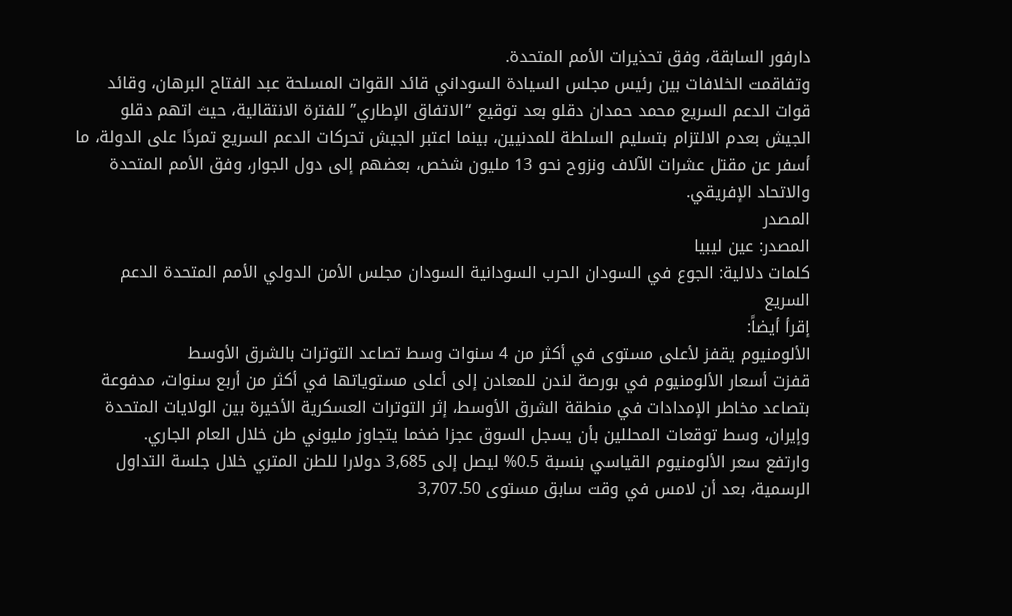دارفور السابقة، وفق تحذيرات الأمم المتحدة.
وتفاقمت الخلافات بين رئيس مجلس السيادة السوداني قائد القوات المسلحة عبد الفتاح البرهان، وقائد قوات الدعم السريع محمد حمدان دقلو بعد توقيع “الاتفاق الإطاري” للفترة الانتقالية، حيث اتهم دقلو الجيش بعدم الالتزام بتسليم السلطة للمدنيين، بينما اعتبر الجيش تحركات الدعم السريع تمردًا على الدولة، ما أسفر عن مقتل عشرات الآلاف ونزوح نحو 13 مليون شخص، بعضهم إلى دول الجوار، وفق الأمم المتحدة والاتحاد الإفريقي.
المصدر
المصدر: عين ليبيا
كلمات دلالية: الجوع في السودان الحرب السودانية السودان مجلس الأمن الدولي الأمم المتحدة الدعم السریع
إقرأ أيضاً:
الألومنيوم يقفز لأعلى مستوى في أكثر من 4 سنوات وسط تصاعد التوترات بالشرق الأوسط
قفزت أسعار الألومنيوم في بورصة لندن للمعادن إلى أعلى مستوياتها في أكثر من أربع سنوات، مدفوعة بتصاعد مخاطر الإمدادات في منطقة الشرق الأوسط، إثر التوترات العسكرية الأخيرة بين الولايات المتحدة وإيران، وسط توقعات المحللين بأن يسجل السوق عجزا ضخما يتجاوز مليوني طن خلال العام الجاري.
وارتفع سعر الألومنيوم القياسي بنسبة 0.5% ليصل إلى 3,685 دولارا للطن المتري خلال جلسة التداول الرسمية، بعد أن لامس في وقت سابق مستوى 3,707.50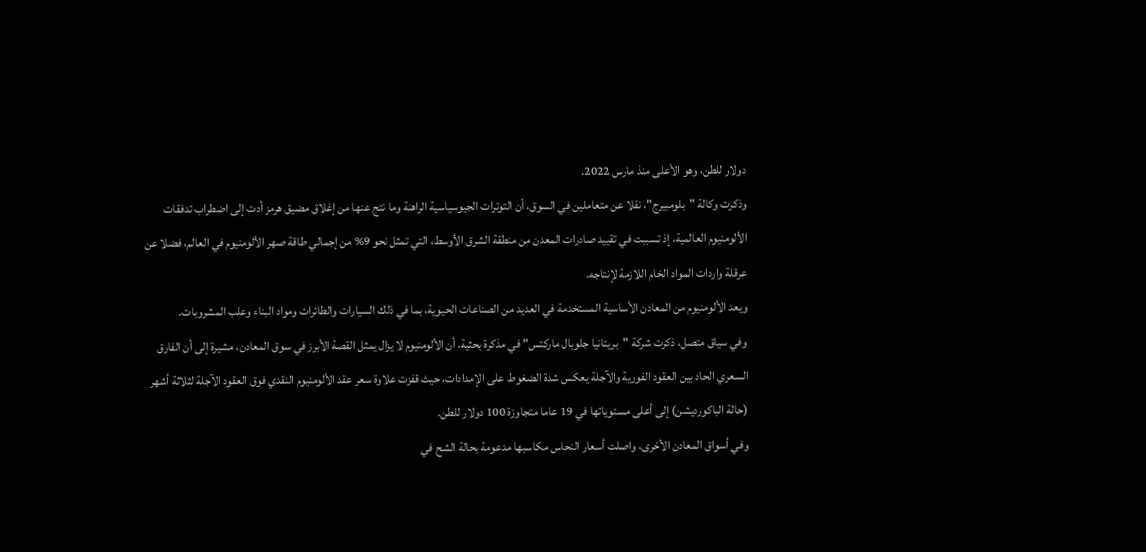دولار للطن، وهو الأعلى منذ مارس 2022.
وذكرت وكالة "بلومبيرج"، نقلا عن متعاملين في السوق، أن التوترات الجيوسياسية الراهنة وما نتج عنها من إغلاق مضيق هرمز أدت إلى اضطراب تدفقات الألومنيوم العالمية، إذ تسببت في تقييد صادرات المعدن من منطقة الشرق الأوسط، التي تمثل نحو 9% من إجمالي طاقة صهر الألومنيوم في العالم، فضلا عن عرقلة واردات المواد الخام اللازمة لإنتاجه.
ويعد الألومنيوم من المعادن الأساسية المستخدمة في العديد من الصناعات الحيوية، بما في ذلك السيارات والطائرات ومواد البناء وعلب المشروبات.
وفي سياق متصل، ذكرت شركة "بريتانيا جلوبال ماركتس" في مذكرة بحثية، أن الألومنيوم لا يزال يمثل القصة الأبرز في سوق المعادن، مشيرة إلى أن الفارق السعري الحاد بين العقود الفورية والآجلة يعكس شدة الضغوط على الإمدادات، حيث قفزت علاوة سعر عقد الألومنيوم النقدي فوق العقود الآجلة لثلاثة أشهر (حالة الباكورديشن) إلى أعلى مستوياتها في 19 عاما متجاوزة 100 دولار للطن.
وفي أسواق المعادن الأخرى، واصلت أسعار النحاس مكاسبها مدعومة بحالة الشح في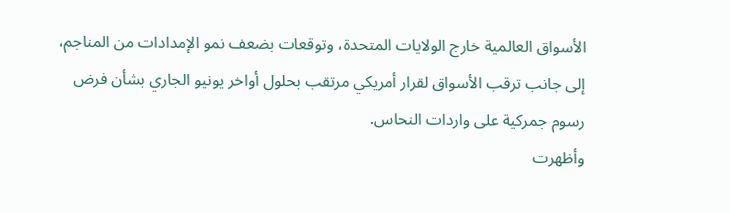الأسواق العالمية خارج الولايات المتحدة، وتوقعات بضعف نمو الإمدادات من المناجم، إلى جانب ترقب الأسواق لقرار أمريكي مرتقب بحلول أواخر يونيو الجاري بشأن فرض رسوم جمركية على واردات النحاس.
وأظهرت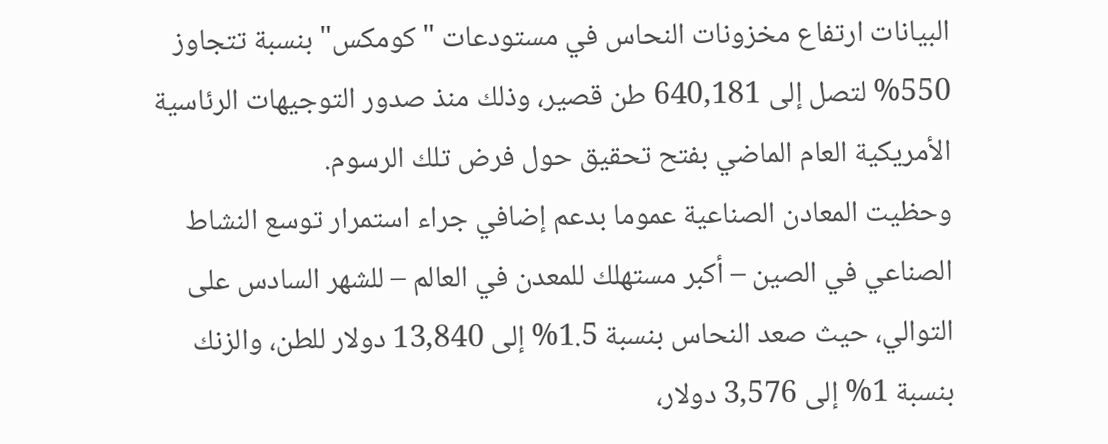البيانات ارتفاع مخزونات النحاس في مستودعات "كومكس" بنسبة تتجاوز 550% لتصل إلى 640,181 طن قصير، وذلك منذ صدور التوجيهات الرئاسية الأمريكية العام الماضي بفتح تحقيق حول فرض تلك الرسوم.
وحظيت المعادن الصناعية عموما بدعم إضافي جراء استمرار توسع النشاط الصناعي في الصين – أكبر مستهلك للمعدن في العالم – للشهر السادس على التوالي، حيث صعد النحاس بنسبة 1.5% إلى 13,840 دولار للطن، والزنك بنسبة 1% إلى 3,576 دولار،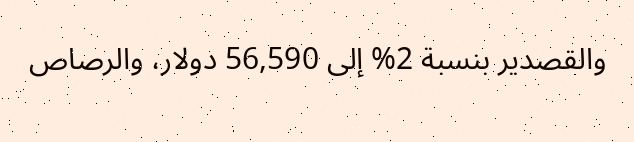والقصدير بنسبة 2% إلى 56,590 دولار، والرصاص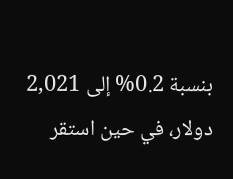بنسبة 0.2% إلى 2,021 دولار، في حين استقر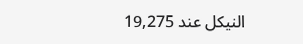النيكل عند 19,275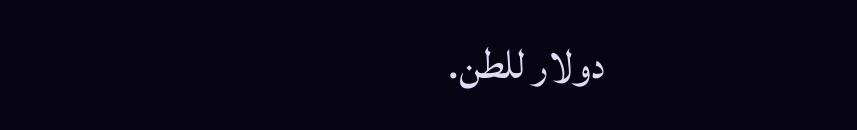دولار للطن.